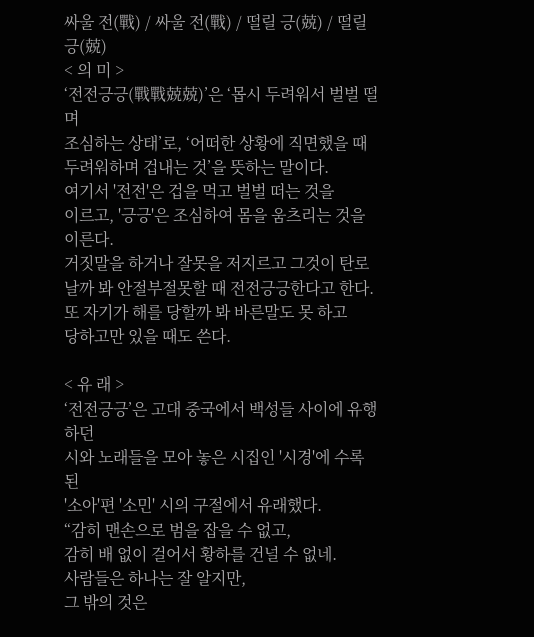싸울 전(戰) / 싸울 전(戰) / 떨릴 긍(兢) / 떨릴 긍(兢)
< 의 미 >
‘전전긍긍(戰戰兢兢)’은 ‘몹시 두려워서 벌벌 떨며
조심하는 상태’로, ‘어떠한 상황에 직면했을 때
두려워하며 겁내는 것’을 뜻하는 말이다.
여기서 '전전'은 겁을 먹고 벌벌 떠는 것을
이르고, '긍긍'은 조심하여 몸을 움츠리는 것을
이른다.
거짓말을 하거나 잘못을 저지르고 그것이 탄로
날까 봐 안절부절못할 때 전전긍긍한다고 한다.
또 자기가 해를 당할까 봐 바른말도 못 하고
당하고만 있을 때도 쓴다.

< 유 래 >
‘전전긍긍’은 고대 중국에서 백성들 사이에 유행하던
시와 노래들을 모아 놓은 시집인 '시경'에 수록된
'소아'편 '소민' 시의 구절에서 유래했다.
“감히 맨손으로 범을 잡을 수 없고,
감히 배 없이 걸어서 황하를 건널 수 없네.
사람들은 하나는 잘 알지만,
그 밖의 것은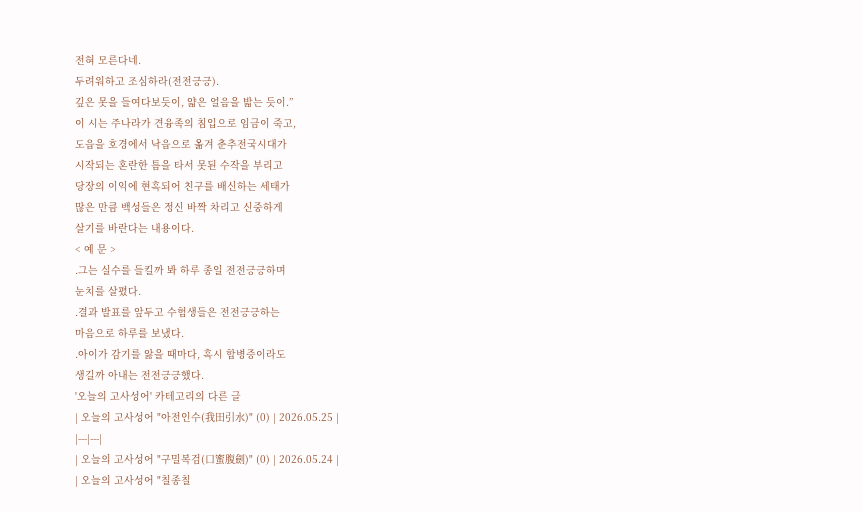전혀 모른다네.
두려워하고 조심하라(전전긍긍).
깊은 못을 들여다보듯이, 얇은 얼음을 밟는 듯이.”
이 시는 주나라가 견융족의 침입으로 임금이 죽고,
도읍을 호경에서 낙읍으로 옮겨 춘추전국시대가
시작되는 혼란한 틈을 타서 못된 수작을 부리고
당장의 이익에 현혹되어 친구를 배신하는 세태가
많은 만큼 백성들은 정신 바짝 차리고 신중하게
살기를 바란다는 내용이다.
< 예 문 >
.그는 실수를 들킬까 봐 하루 종일 전전긍긍하며
눈치를 살폈다.
.결과 발표를 앞두고 수험생들은 전전긍긍하는
마음으로 하루를 보냈다.
.아이가 감기를 앓을 때마다, 혹시 합병증이라도
생길까 아내는 전전긍긍했다.
'오늘의 고사성어' 카테고리의 다른 글
| 오늘의 고사성어 "아전인수(我田引水)" (0) | 2026.05.25 |
|---|---|
| 오늘의 고사성어 "구밀복검(口蜜腹劍)" (0) | 2026.05.24 |
| 오늘의 고사성어 "칠종칠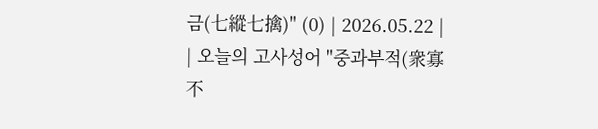금(七縱七擒)" (0) | 2026.05.22 |
| 오늘의 고사성어 "중과부적(衆寡不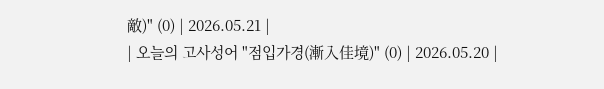敵)" (0) | 2026.05.21 |
| 오늘의 고사성어 "점입가경(漸入佳境)" (0) | 2026.05.20 |